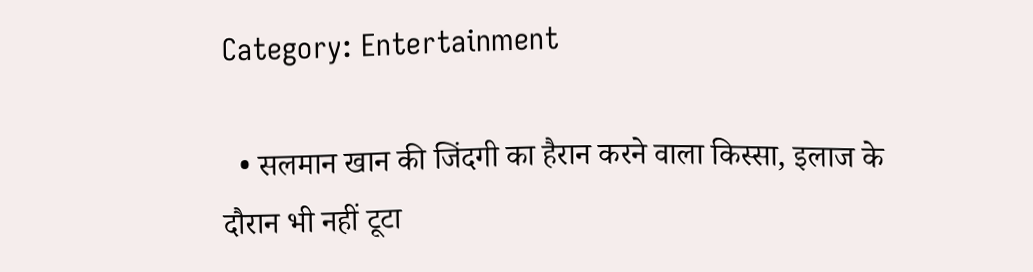Category: Entertainment

  • सलमान खान की जिंदगी का हैरान करने वाला किस्सा, इलाज के दौरान भी नहीं टूटा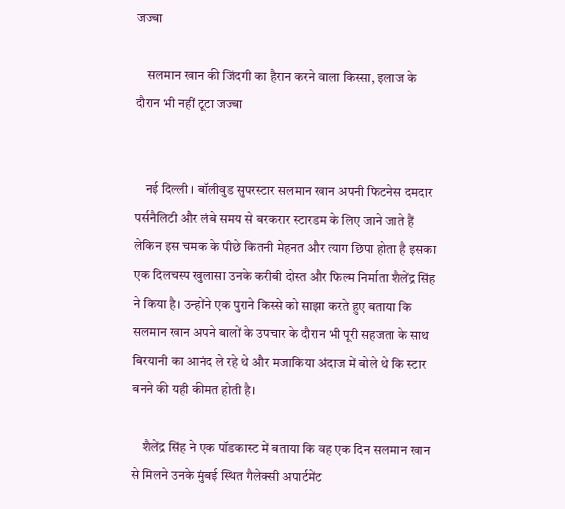जज्बा

    सलमान खान की जिंदगी का हैरान करने वाला किस्सा, इलाज के दौरान भी नहीं टूटा जज्बा


    नई दिल्ली । बॉलीवुड सुपरस्टार सलमान खान अपनी फिटनेस दमदार पर्सनैलिटी और लंबे समय से बरकरार स्टारडम के लिए जाने जाते हैं लेकिन इस चमक के पीछे कितनी मेहनत और त्याग छिपा होता है इसका एक दिलचस्प खुलासा उनके करीबी दोस्त और फिल्म निर्माता शैलेंद्र सिंह ने किया है। उन्होंने एक पुराने किस्से को साझा करते हुए बताया कि सलमान खान अपने बालों के उपचार के दौरान भी पूरी सहजता के साथ बिरयानी का आनंद ले रहे थे और मजाकिया अंदाज में बोले थे कि स्टार बनने की यही कीमत होती है।

    शैलेंद्र सिंह ने एक पॉडकास्ट में बताया कि वह एक दिन सलमान खान से मिलने उनके मुंबई स्थित गैलेक्सी अपार्टमेंट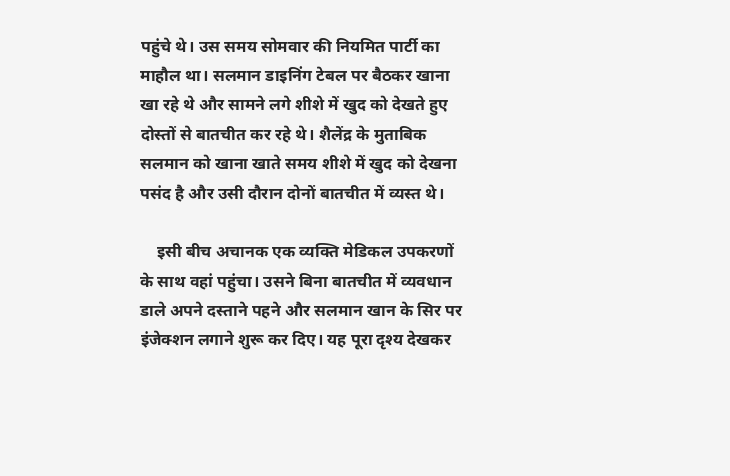पहुंचे थे। उस समय सोमवार की नियमित पार्टी का माहौल था। सलमान डाइनिंग टेबल पर बैठकर खाना खा रहे थे और सामने लगे शीशे में खुद को देखते हुए दोस्तों से बातचीत कर रहे थे। शैलेंद्र के मुताबिक सलमान को खाना खाते समय शीशे में खुद को देखना पसंद है और उसी दौरान दोनों बातचीत में व्यस्त थे।

    इसी बीच अचानक एक व्यक्ति मेडिकल उपकरणों के साथ वहां पहुंचा। उसने बिना बातचीत में व्यवधान डाले अपने दस्ताने पहने और सलमान खान के सिर पर इंजेक्शन लगाने शुरू कर दिए। यह पूरा दृश्य देखकर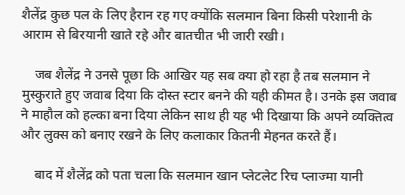शैलेंद्र कुछ पल के लिए हैरान रह गए क्योंकि सलमान बिना किसी परेशानी के आराम से बिरयानी खाते रहे और बातचीत भी जारी रखी।

    जब शैलेंद्र ने उनसे पूछा कि आखिर यह सब क्या हो रहा है तब सलमान ने मुस्कुराते हुए जवाब दिया कि दोस्त स्टार बनने की यही कीमत है। उनके इस जवाब ने माहौल को हल्का बना दिया लेकिन साथ ही यह भी दिखाया कि अपने व्यक्तित्व और लुक्स को बनाए रखने के लिए कलाकार कितनी मेहनत करते हैं।

    बाद में शैलेंद्र को पता चला कि सलमान खान प्लेटलेट रिच प्लाज्मा यानी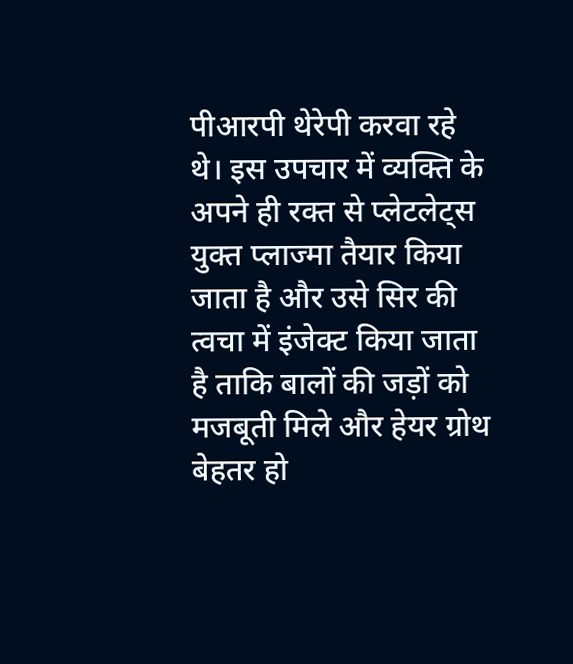पीआरपी थेरेपी करवा रहे थे। इस उपचार में व्यक्ति के अपने ही रक्त से प्लेटलेट्स युक्त प्लाज्मा तैयार किया जाता है और उसे सिर की त्वचा में इंजेक्ट किया जाता है ताकि बालों की जड़ों को मजबूती मिले और हेयर ग्रोथ बेहतर हो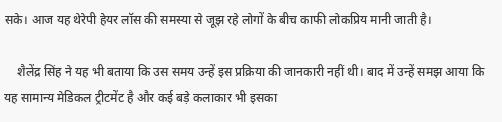सके। आज यह थेरेपी हेयर लॉस की समस्या से जूझ रहे लोगों के बीच काफी लोकप्रिय मानी जाती है।

    शैलेंद्र सिंह ने यह भी बताया कि उस समय उन्हें इस प्रक्रिया की जानकारी नहीं थी। बाद में उन्हें समझ आया कि यह सामान्य मेडिकल ट्रीटमेंट है और कई बड़े कलाकार भी इसका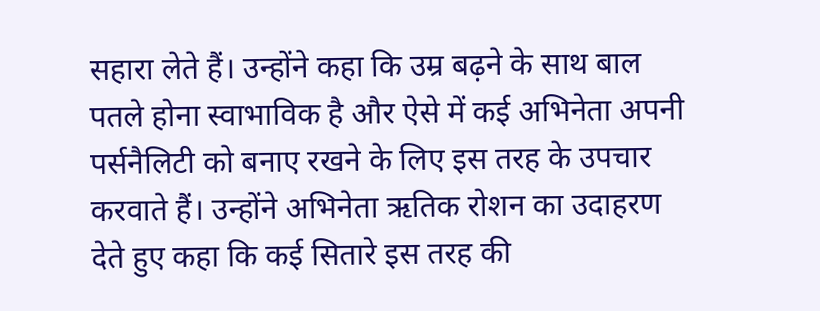सहारा लेते हैं। उन्होंने कहा कि उम्र बढ़ने के साथ बाल पतले होना स्वाभाविक है और ऐसे में कई अभिनेता अपनी पर्सनैलिटी को बनाए रखने के लिए इस तरह के उपचार करवाते हैं। उन्होंने अभिनेता ऋतिक रोशन का उदाहरण देते हुए कहा कि कई सितारे इस तरह की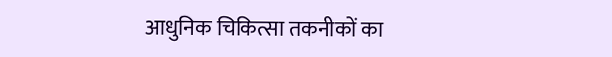आधुनिक चिकित्सा तकनीकों का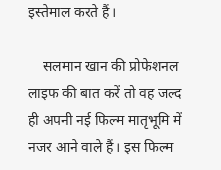इस्तेमाल करते हैं।

    सलमान खान की प्रोफेशनल लाइफ की बात करें तो वह जल्द ही अपनी नई फिल्म मातृभूमि में नजर आने वाले हैं। इस फिल्म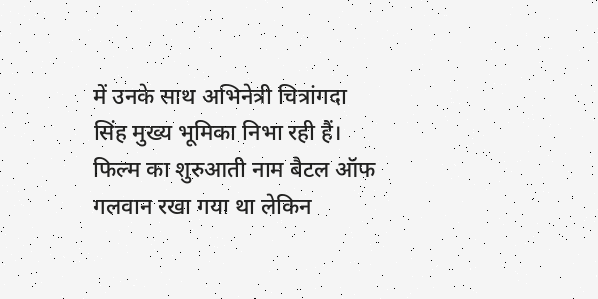में उनके साथ अभिनेत्री चित्रांगदा सिंह मुख्य भूमिका निभा रही हैं। फिल्म का शुरुआती नाम बैटल ऑफ गलवान रखा गया था लेकिन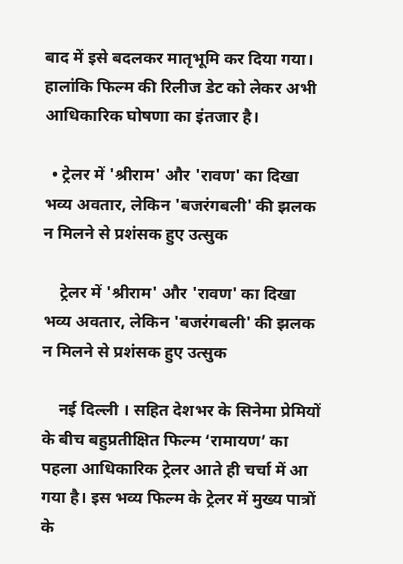बाद में इसे बदलकर मातृभूमि कर दिया गया। हालांकि फिल्म की रिलीज डेट को लेकर अभी आधिकारिक घोषणा का इंतजार है।

  • ट्रेलर में 'श्रीराम' और 'रावण' का दिखा भव्य अवतार, लेकिन 'बजरंगबली' की झलक न मिलने से प्रशंसक हुए उत्सुक

    ट्रेलर में 'श्रीराम' और 'रावण' का दिखा भव्य अवतार, लेकिन 'बजरंगबली' की झलक न मिलने से प्रशंसक हुए उत्सुक

    नई दिल्ली । सहित देशभर के सिनेमा प्रेमियों के बीच बहुप्रतीक्षित फिल्म ‘रामायण’ का पहला आधिकारिक ट्रेलर आते ही चर्चा में आ गया है। इस भव्य फिल्म के ट्रेलर में मुख्य पात्रों के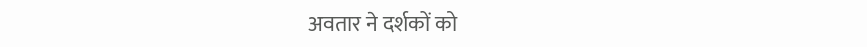अवतार ने दर्शकों को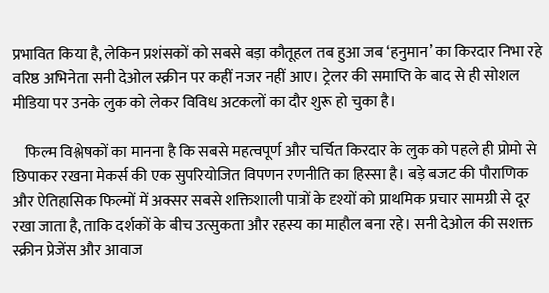प्रभावित किया है, लेकिन प्रशंसकों को सबसे बड़ा कौतूहल तब हुआ जब ‘हनुमान’ का किरदार निभा रहे वरिष्ठ अभिनेता सनी देओल स्क्रीन पर कहीं नजर नहीं आए। ट्रेलर की समाप्ति के बाद से ही सोशल मीडिया पर उनके लुक को लेकर विविध अटकलों का दौर शुरू हो चुका है।

    फिल्म विश्लेषकों का मानना है कि सबसे महत्वपूर्ण और चर्चित किरदार के लुक को पहले ही प्रोमो से छिपाकर रखना मेकर्स की एक सुपरियोजित विपणन रणनीति का हिस्सा है। बड़े बजट की पौराणिक और ऐतिहासिक फिल्मों में अक्सर सबसे शक्तिशाली पात्रों के दृश्यों को प्राथमिक प्रचार सामग्री से दूर रखा जाता है, ताकि दर्शकों के बीच उत्सुकता और रहस्य का माहौल बना रहे। सनी देओल की सशक्त स्क्रीन प्रेजेंस और आवाज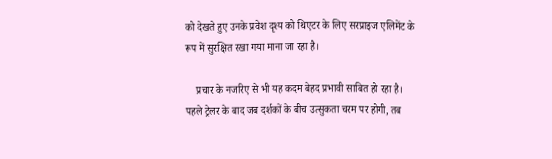को देखते हुए उनके प्रवेश दृश्य को थिएटर के लिए सरप्राइज एलिमेंट के रूप में सुरक्षित रखा गया माना जा रहा है।

    प्रचार के नजरिए से भी यह कदम बेहद प्रभावी साबित हो रहा है। पहले ट्रेलर के बाद जब दर्शकों के बीच उत्सुकता चरम पर होगी, तब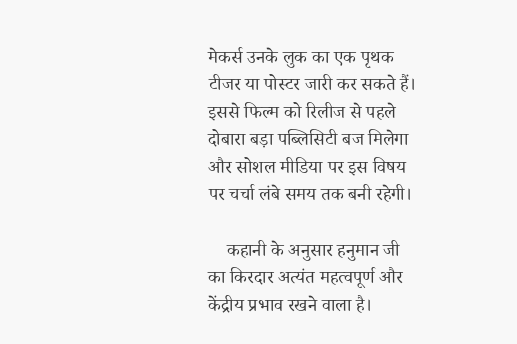मेकर्स उनके लुक का एक पृथक टीजर या पोस्टर जारी कर सकते हैं। इससे फिल्म को रिलीज से पहले दोबारा बड़ा पब्लिसिटी बज मिलेगा और सोशल मीडिया पर इस विषय पर चर्चा लंबे समय तक बनी रहेगी।

    कहानी के अनुसार हनुमान जी का किरदार अत्यंत महत्वपूर्ण और केंद्रीय प्रभाव रखने वाला है।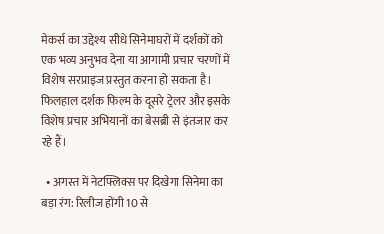मेकर्स का उद्देश्य सीधे सिनेमाघरों में दर्शकों को एक भव्य अनुभव देना या आगामी प्रचार चरणों में विशेष सरप्राइज प्रस्तुत करना हो सकता है। फिलहाल दर्शक फिल्म के दूसरे ट्रेलर और इसके विशेष प्रचार अभियानों का बेसब्री से इंतजार कर रहे हैं।

  • अगस्त में नेटफ्लिक्स पर दिखेगा सिनेमा का बड़ा रंग: रिलीज होंगी 10 से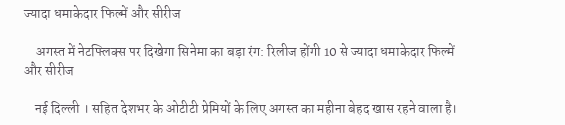ज्यादा धमाकेदार फिल्में और सीरीज

    अगस्त में नेटफ्लिक्स पर दिखेगा सिनेमा का बड़ा रंग: रिलीज होंगी 10 से ज्यादा धमाकेदार फिल्में और सीरीज

    नई दिल्ली । सहित देशभर के ओटीटी प्रेमियों के लिए अगस्त का महीना बेहद खास रहने वाला है।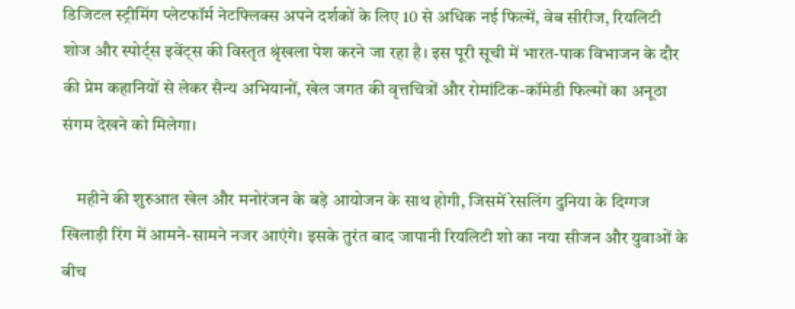डिजिटल स्ट्रीमिंग प्लेटफॉर्म नेटफ्लिक्स अपने दर्शकों के लिए 10 से अधिक नई फिल्में, वेब सीरीज, रियलिटी शोज और स्पोर्ट्स इवेंट्स की विस्तृत श्रृंखला पेश करने जा रहा है। इस पूरी सूची में भारत-पाक विभाजन के दौर की प्रेम कहानियों से लेकर सैन्य अभियानों, खेल जगत की वृत्तचित्रों और रोमांटिक-कॉमेडी फिल्मों का अनूठा संगम देखने को मिलेगा।

    महीने की शुरुआत खेल और मनोरंजन के बड़े आयोजन के साथ होगी, जिसमें रेसलिंग दुनिया के दिग्गज खिलाड़ी रिंग में आमने-सामने नजर आएंगे। इसके तुरंत बाद जापानी रियलिटी शो का नया सीजन और युवाओं के बीच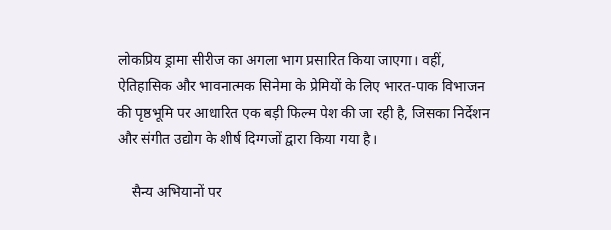लोकप्रिय ड्रामा सीरीज का अगला भाग प्रसारित किया जाएगा। वहीं, ऐतिहासिक और भावनात्मक सिनेमा के प्रेमियों के लिए भारत-पाक विभाजन की पृष्ठभूमि पर आधारित एक बड़ी फिल्म पेश की जा रही है, जिसका निर्देशन और संगीत उद्योग के शीर्ष दिग्गजों द्वारा किया गया है।

    सैन्य अभियानों पर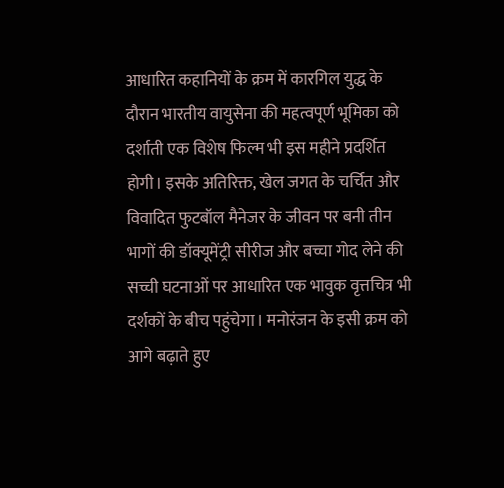आधारित कहानियों के क्रम में कारगिल युद्ध के दौरान भारतीय वायुसेना की महत्वपूर्ण भूमिका को दर्शाती एक विशेष फिल्म भी इस महीने प्रदर्शित होगी। इसके अतिरिक्त, खेल जगत के चर्चित और विवादित फुटबॉल मैनेजर के जीवन पर बनी तीन भागों की डॉक्यूमेंट्री सीरीज और बच्चा गोद लेने की सच्ची घटनाओं पर आधारित एक भावुक वृत्तचित्र भी दर्शकों के बीच पहुंचेगा। मनोरंजन के इसी क्रम को आगे बढ़ाते हुए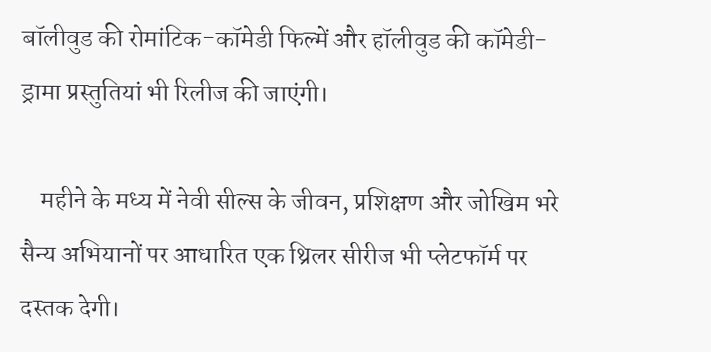बॉलीवुड की रोमांटिक-कॉमेडी फिल्में और हॉलीवुड की कॉमेडी-ड्रामा प्रस्तुतियां भी रिलीज की जाएंगी।

    महीने के मध्य में नेवी सील्स के जीवन, प्रशिक्षण और जोखिम भरे सैन्य अभियानों पर आधारित एक थ्रिलर सीरीज भी प्लेटफॉर्म पर दस्तक देगी।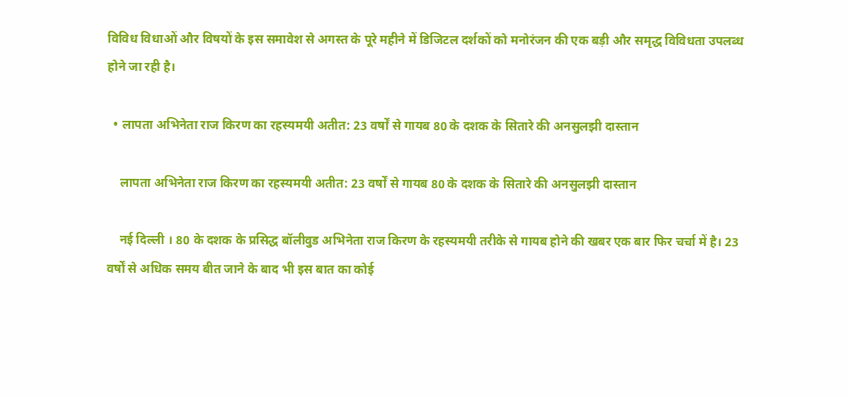विविध विधाओं और विषयों के इस समावेश से अगस्त के पूरे महीने में डिजिटल दर्शकों को मनोरंजन की एक बड़ी और समृद्ध विविधता उपलब्ध होने जा रही है।

  • लापता अभिनेता राज किरण का रहस्यमयी अतीत: 23 वर्षों से गायब 80 के दशक के सितारे की अनसुलझी दास्तान

    लापता अभिनेता राज किरण का रहस्यमयी अतीत: 23 वर्षों से गायब 80 के दशक के सितारे की अनसुलझी दास्तान

    नई दिल्ली । 80 के दशक के प्रसिद्ध बॉलीवुड अभिनेता राज किरण के रहस्यमयी तरीके से गायब होने की खबर एक बार फिर चर्चा में है। 23 वर्षों से अधिक समय बीत जाने के बाद भी इस बात का कोई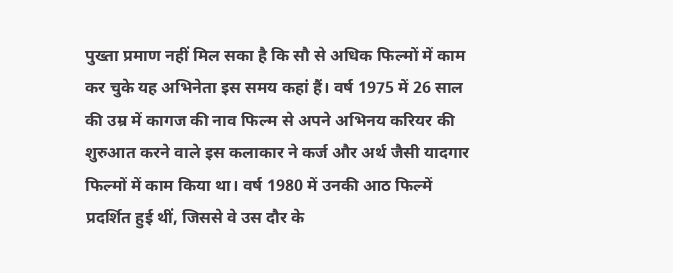पुख्ता प्रमाण नहीं मिल सका है कि सौ से अधिक फिल्मों में काम कर चुके यह अभिनेता इस समय कहां हैं। वर्ष 1975 में 26 साल की उम्र में कागज की नाव फिल्म से अपने अभिनय करियर की शुरुआत करने वाले इस कलाकार ने कर्ज और अर्थ जैसी यादगार फिल्मों में काम किया था। वर्ष 1980 में उनकी आठ फिल्में प्रदर्शित हुई थीं, जिससे वे उस दौर के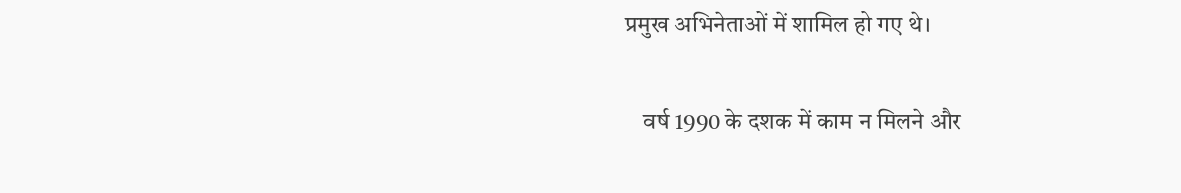प्रमुख अभिनेताओं में शामिल हो गए थे।

    वर्ष 1990 के दशक में काम न मिलने और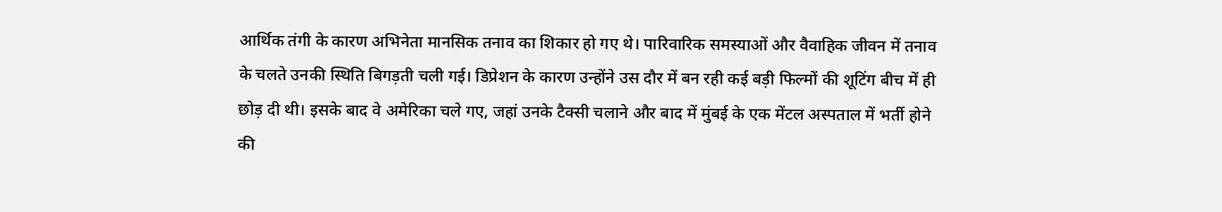आर्थिक तंगी के कारण अभिनेता मानसिक तनाव का शिकार हो गए थे। पारिवारिक समस्याओं और वैवाहिक जीवन में तनाव के चलते उनकी स्थिति बिगड़ती चली गई। डिप्रेशन के कारण उन्होंने उस दौर में बन रही कई बड़ी फिल्मों की शूटिंग बीच में ही छोड़ दी थी। इसके बाद वे अमेरिका चले गए, जहां उनके टैक्सी चलाने और बाद में मुंबई के एक मेंटल अस्पताल में भर्ती होने की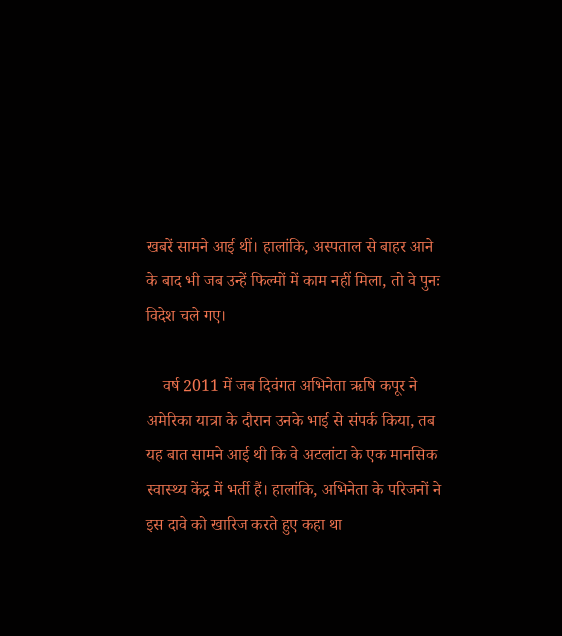खबरें सामने आई थीं। हालांकि, अस्पताल से बाहर आने के बाद भी जब उन्हें फिल्मों में काम नहीं मिला, तो वे पुनः विदेश चले गए।

    वर्ष 2011 में जब दिवंगत अभिनेता ऋषि कपूर ने अमेरिका यात्रा के दौरान उनके भाई से संपर्क किया, तब यह बात सामने आई थी कि वे अटलांटा के एक मानसिक स्वास्थ्य केंद्र में भर्ती हैं। हालांकि, अभिनेता के परिजनों ने इस दावे को खारिज करते हुए कहा था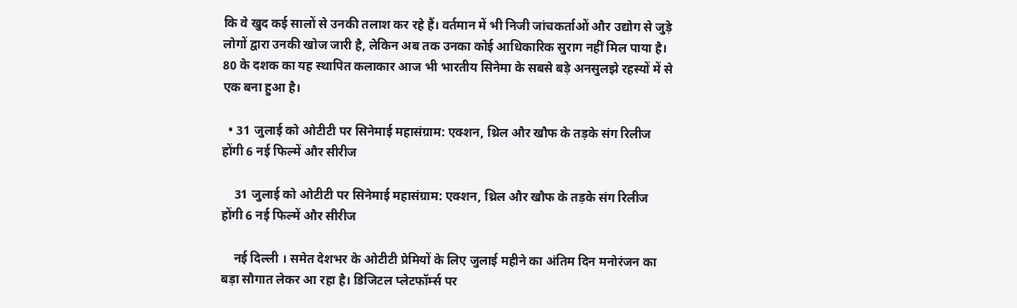कि वे खुद कई सालों से उनकी तलाश कर रहे हैं। वर्तमान में भी निजी जांचकर्ताओं और उद्योग से जुड़े लोगों द्वारा उनकी खोज जारी है, लेकिन अब तक उनका कोई आधिकारिक सुराग नहीं मिल पाया है। 80 के दशक का यह स्थापित कलाकार आज भी भारतीय सिनेमा के सबसे बड़े अनसुलझे रहस्यों में से एक बना हुआ है।

  • 31 जुलाई को ओटीटी पर सिनेमाई महासंग्राम: एक्शन, थ्रिल और खौफ के तड़के संग रिलीज होंगी 6 नई फिल्में और सीरीज

    31 जुलाई को ओटीटी पर सिनेमाई महासंग्राम: एक्शन, थ्रिल और खौफ के तड़के संग रिलीज होंगी 6 नई फिल्में और सीरीज

    नई दिल्ली । समेत देशभर के ओटीटी प्रेमियों के लिए जुलाई महीने का अंतिम दिन मनोरंजन का बड़ा सौगात लेकर आ रहा है। डिजिटल प्लेटफॉर्म्स पर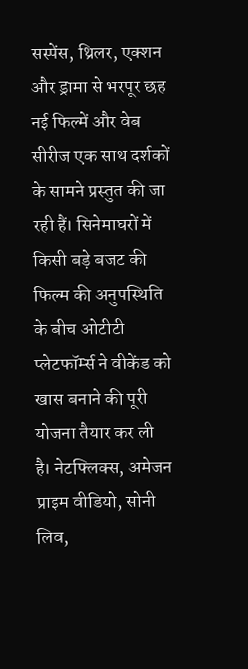सस्पेंस, थ्रिलर, एक्शन और ड्रामा से भरपूर छह नई फिल्में और वेब सीरीज एक साथ दर्शकों के सामने प्रस्तुत की जा रही हैं। सिनेमाघरों में किसी बड़े बजट की फिल्म की अनुपस्थिति के बीच ओटीटी प्लेटफॉर्म्स ने वीकेंड को खास बनाने की पूरी योजना तैयार कर ली है। नेटफ्लिक्स, अमेजन प्राइम वीडियो, सोनी लिव,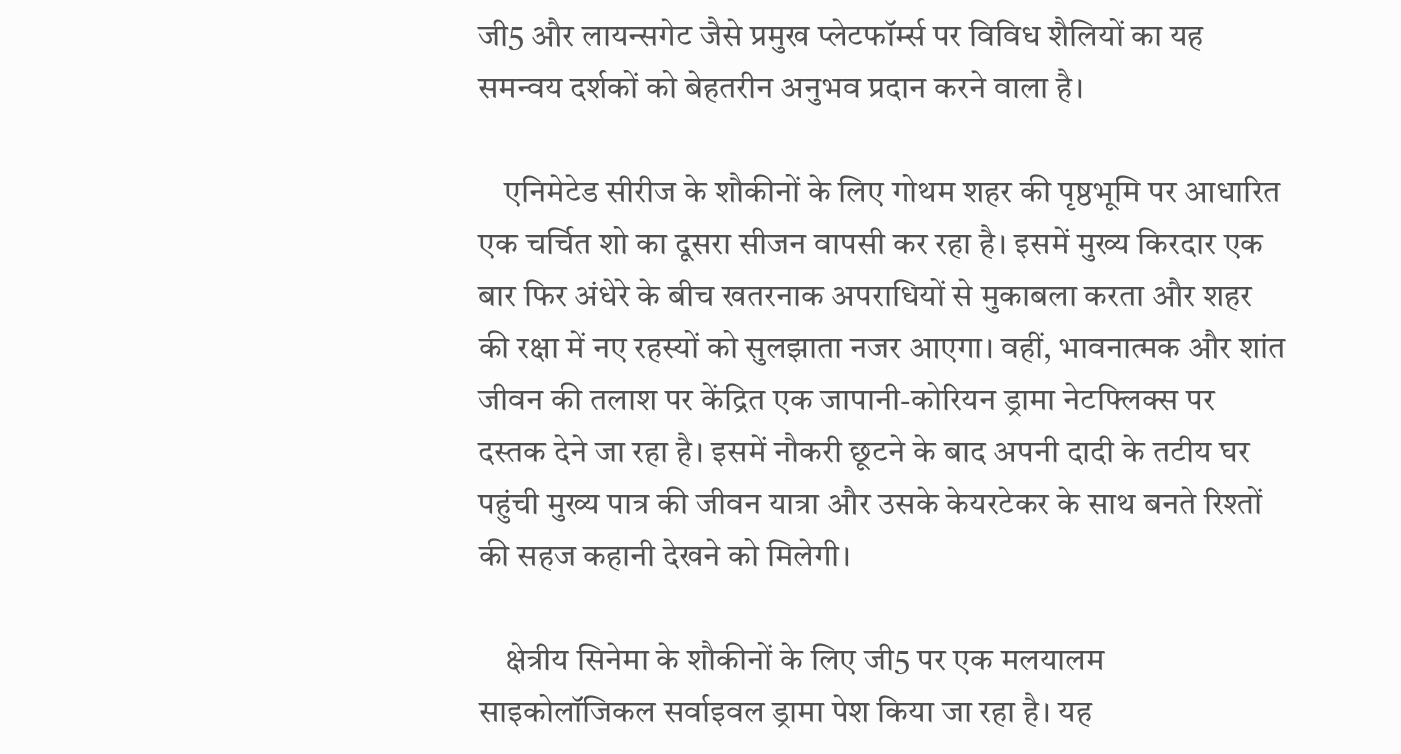जी5 और लायन्सगेट जैसे प्रमुख प्लेटफॉर्म्स पर विविध शैलियों का यह समन्वय दर्शकों को बेहतरीन अनुभव प्रदान करने वाला है।

    एनिमेटेड सीरीज के शौकीनों के लिए गोथम शहर की पृष्ठभूमि पर आधारित एक चर्चित शो का दूसरा सीजन वापसी कर रहा है। इसमें मुख्य किरदार एक बार फिर अंधेरे के बीच खतरनाक अपराधियों से मुकाबला करता और शहर की रक्षा में नए रहस्यों को सुलझाता नजर आएगा। वहीं, भावनात्मक और शांत जीवन की तलाश पर केंद्रित एक जापानी-कोरियन ड्रामा नेटफ्लिक्स पर दस्तक देने जा रहा है। इसमें नौकरी छूटने के बाद अपनी दादी के तटीय घर पहुंची मुख्य पात्र की जीवन यात्रा और उसके केयरटेकर के साथ बनते रिश्तों की सहज कहानी देखने को मिलेगी।

    क्षेत्रीय सिनेमा के शौकीनों के लिए जी5 पर एक मलयालम साइकोलॉजिकल सर्वाइवल ड्रामा पेश किया जा रहा है। यह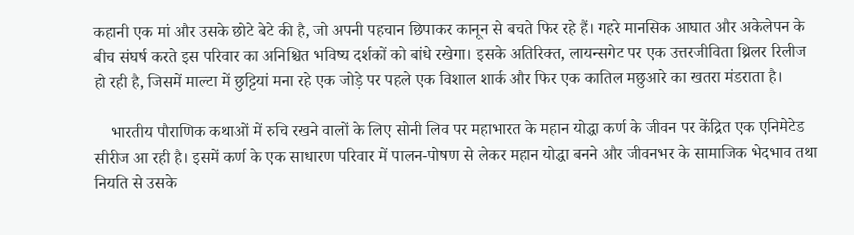कहानी एक मां और उसके छोटे बेटे की है, जो अपनी पहचान छिपाकर कानून से बचते फिर रहे हैं। गहरे मानसिक आघात और अकेलेपन के बीच संघर्ष करते इस परिवार का अनिश्चित भविष्य दर्शकों को बांधे रखेगा। इसके अतिरिक्त, लायन्सगेट पर एक उत्तरजीविता थ्रिलर रिलीज हो रही है, जिसमें माल्टा में छुट्टियां मना रहे एक जोड़े पर पहले एक विशाल शार्क और फिर एक कातिल मछुआरे का खतरा मंडराता है।

    भारतीय पौराणिक कथाओं में रुचि रखने वालों के लिए सोनी लिव पर महाभारत के महान योद्धा कर्ण के जीवन पर केंद्रित एक एनिमेटेड सीरीज आ रही है। इसमें कर्ण के एक साधारण परिवार में पालन-पोषण से लेकर महान योद्धा बनने और जीवनभर के सामाजिक भेदभाव तथा नियति से उसके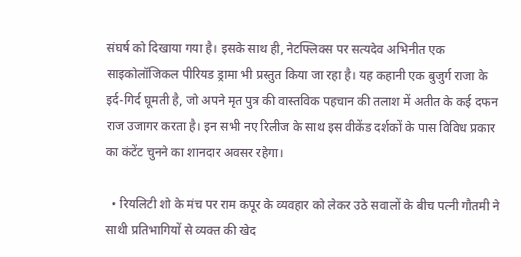संघर्ष को दिखाया गया है। इसके साथ ही, नेटफ्लिक्स पर सत्यदेव अभिनीत एक साइकोलॉजिकल पीरियड ड्रामा भी प्रस्तुत किया जा रहा है। यह कहानी एक बुजुर्ग राजा के इर्द-गिर्द घूमती है, जो अपने मृत पुत्र की वास्तविक पहचान की तलाश में अतीत के कई दफन राज उजागर करता है। इन सभी नए रिलीज के साथ इस वीकेंड दर्शकों के पास विविध प्रकार का कंटेंट चुनने का शानदार अवसर रहेगा।

  • रियलिटी शो के मंच पर राम कपूर के व्यवहार को लेकर उठे सवालों के बीच पत्नी गौतमी ने साथी प्रतिभागियों से व्यक्त की खेद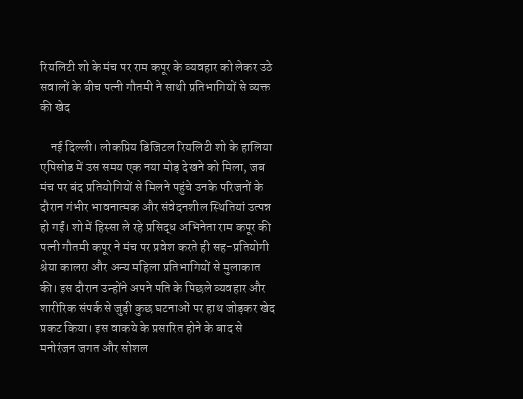रियलिटी शो के मंच पर राम कपूर के व्यवहार को लेकर उठे सवालों के बीच पत्नी गौतमी ने साथी प्रतिभागियों से व्यक्त की खेद

    नई दिल्ली। लोकप्रिय डिजिटल रियलिटी शो के हालिया एपिसोड में उस समय एक नया मोड़ देखने को मिला, जब मंच पर बंद प्रतियोगियों से मिलने पहुंचे उनके परिजनों के दौरान गंभीर भावनात्मक और संवेदनशील स्थितियां उत्पन्न हो गईं। शो में हिस्सा ले रहे प्रसिद्ध अभिनेता राम कपूर की पत्नी गौतमी कपूर ने मंच पर प्रवेश करते ही सह-प्रतियोगी श्रेया कालरा और अन्य महिला प्रतिभागियों से मुलाकात की। इस दौरान उन्होंने अपने पति के पिछले व्यवहार और शारीरिक संपर्क से जुड़ी कुछ घटनाओं पर हाथ जोड़कर खेद प्रकट किया। इस वाकये के प्रसारित होने के बाद से मनोरंजन जगत और सोशल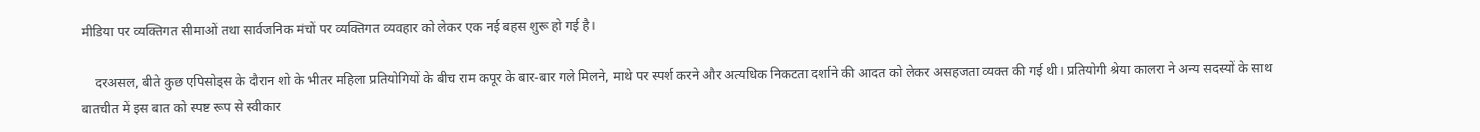मीडिया पर व्यक्तिगत सीमाओं तथा सार्वजनिक मंचों पर व्यक्तिगत व्यवहार को लेकर एक नई बहस शुरू हो गई है।

    दरअसल, बीते कुछ एपिसोड्स के दौरान शो के भीतर महिला प्रतियोगियों के बीच राम कपूर के बार-बार गले मिलने, माथे पर स्पर्श करने और अत्यधिक निकटता दर्शाने की आदत को लेकर असहजता व्यक्त की गई थी। प्रतियोगी श्रेया कालरा ने अन्य सदस्यों के साथ बातचीत में इस बात को स्पष्ट रूप से स्वीकार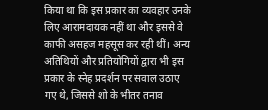किया था कि इस प्रकार का व्यवहार उनके लिए आरामदायक नहीं था और इससे वे काफी असहज महसूस कर रही थीं। अन्य अतिथियों और प्रतियोगियों द्वारा भी इस प्रकार के स्नेह प्रदर्शन पर सवाल उठाए गए थे, जिससे शो के भीतर तनाव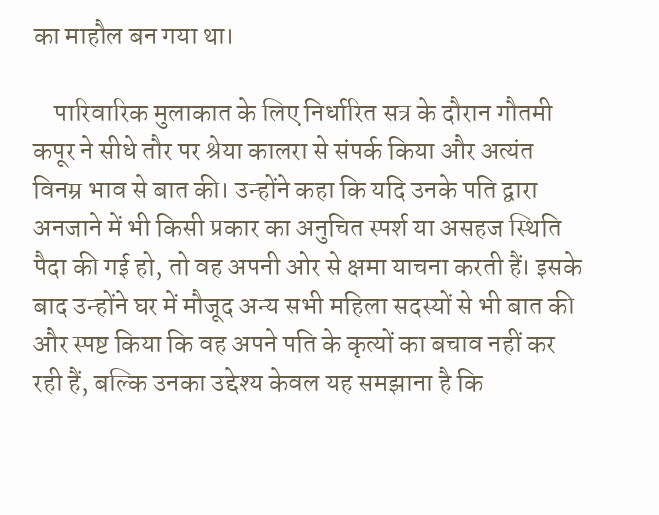का माहौल बन गया था।

    पारिवारिक मुलाकात के लिए निर्धारित सत्र के दौरान गौतमी कपूर ने सीधे तौर पर श्रेया कालरा से संपर्क किया और अत्यंत विनम्र भाव से बात की। उन्होंने कहा कि यदि उनके पति द्वारा अनजाने में भी किसी प्रकार का अनुचित स्पर्श या असहज स्थिति पैदा की गई हो, तो वह अपनी ओर से क्षमा याचना करती हैं। इसके बाद उन्होंने घर में मौजूद अन्य सभी महिला सदस्यों से भी बात की और स्पष्ट किया कि वह अपने पति के कृत्यों का बचाव नहीं कर रही हैं, बल्कि उनका उद्देश्य केवल यह समझाना है कि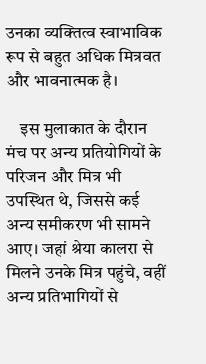उनका व्यक्तित्व स्वाभाविक रूप से बहुत अधिक मित्रवत और भावनात्मक है।

    इस मुलाकात के दौरान मंच पर अन्य प्रतियोगियों के परिजन और मित्र भी उपस्थित थे, जिससे कई अन्य समीकरण भी सामने आए। जहां श्रेया कालरा से मिलने उनके मित्र पहुंचे, वहीं अन्य प्रतिभागियों से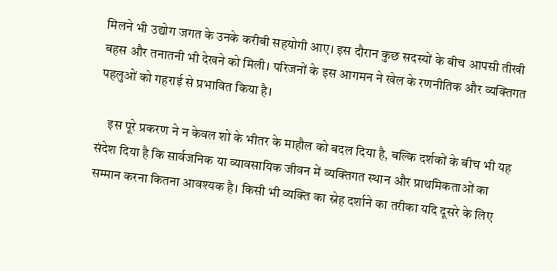मिलने भी उद्योग जगत के उनके करीबी सहयोगी आए। इस दौरान कुछ सदस्यों के बीच आपसी तीखी बहस और तनातनी भी देखने को मिली। परिजनों के इस आगमन ने खेल के रणनीतिक और व्यक्तिगत पहलुओं को गहराई से प्रभावित किया है।

    इस पूरे प्रकरण ने न केवल शो के भीतर के माहौल को बदल दिया है, बल्कि दर्शकों के बीच भी यह संदेश दिया है कि सार्वजनिक या व्यावसायिक जीवन में व्यक्तिगत स्थान और प्राथमिकताओं का सम्मान करना कितना आवश्यक है। किसी भी व्यक्ति का स्नेह दर्शाने का तरीका यदि दूसरे के लिए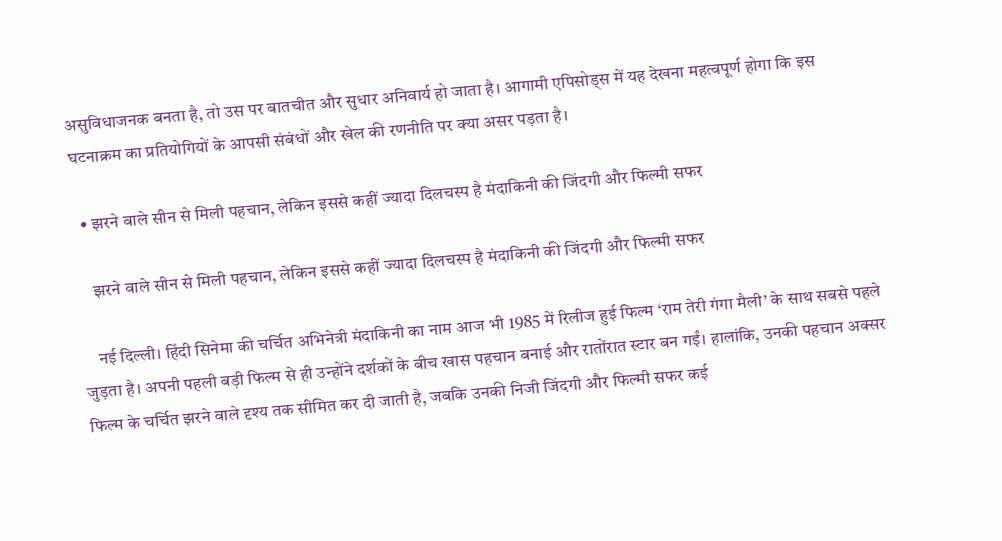असुविधाजनक बनता है, तो उस पर बातचीत और सुधार अनिवार्य हो जाता है। आगामी एपिसोड्स में यह देखना महत्वपूर्ण होगा कि इस घटनाक्रम का प्रतियोगियों के आपसी संबंधों और खेल की रणनीति पर क्या असर पड़ता है।

  • झरने वाले सीन से मिली पहचान, लेकिन इससे कहीं ज्यादा दिलचस्प है मंदाकिनी की जिंदगी और फिल्मी सफर

    झरने वाले सीन से मिली पहचान, लेकिन इससे कहीं ज्यादा दिलचस्प है मंदाकिनी की जिंदगी और फिल्मी सफर

    नई दिल्ली। हिंदी सिनेमा की चर्चित अभिनेत्री मंदाकिनी का नाम आज भी 1985 में रिलीज हुई फिल्म ‘राम तेरी गंगा मैली’ के साथ सबसे पहले जुड़ता है। अपनी पहली बड़ी फिल्म से ही उन्होंने दर्शकों के बीच खास पहचान बनाई और रातोंरात स्टार बन गईं। हालांकि, उनकी पहचान अक्सर फिल्म के चर्चित झरने वाले दृश्य तक सीमित कर दी जाती है, जबकि उनकी निजी जिंदगी और फिल्मी सफर कई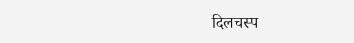दिलचस्प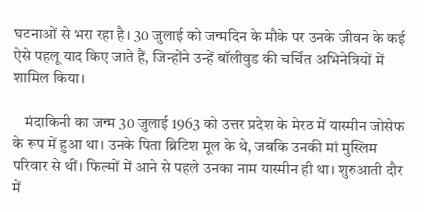घटनाओं से भरा रहा है। 30 जुलाई को जन्मदिन के मौके पर उनके जीवन के कई ऐसे पहलू याद किए जाते हैं, जिन्होंने उन्हें बॉलीवुड की चर्चित अभिनेत्रियों में शामिल किया।

    मंदाकिनी का जन्म 30 जुलाई 1963 को उत्तर प्रदेश के मेरठ में यास्मीन जोसेफ के रूप में हुआ था। उनके पिता ब्रिटिश मूल के थे, जबकि उनकी मां मुस्लिम परिवार से थीं। फिल्मों में आने से पहले उनका नाम यास्मीन ही था। शुरुआती दौर में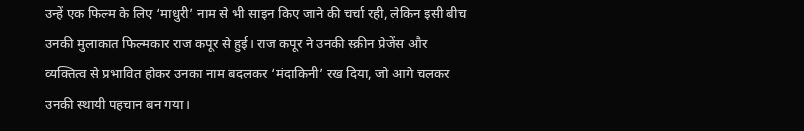उन्हें एक फिल्म के लिए ‘माधुरी’ नाम से भी साइन किए जाने की चर्चा रही, लेकिन इसी बीच उनकी मुलाकात फिल्मकार राज कपूर से हुई। राज कपूर ने उनकी स्क्रीन प्रेजेंस और व्यक्तित्व से प्रभावित होकर उनका नाम बदलकर ‘मंदाकिनी’ रख दिया, जो आगे चलकर उनकी स्थायी पहचान बन गया।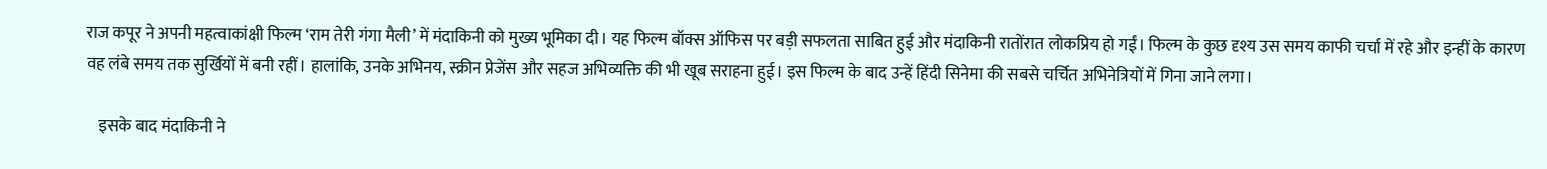राज कपूर ने अपनी महत्वाकांक्षी फिल्म ‘राम तेरी गंगा मैली’ में मंदाकिनी को मुख्य भूमिका दी। यह फिल्म बॉक्स ऑफिस पर बड़ी सफलता साबित हुई और मंदाकिनी रातोंरात लोकप्रिय हो गईं। फिल्म के कुछ दृश्य उस समय काफी चर्चा में रहे और इन्हीं के कारण वह लंबे समय तक सुर्खियों में बनी रहीं। हालांकि, उनके अभिनय, स्क्रीन प्रेजेंस और सहज अभिव्यक्ति की भी खूब सराहना हुई। इस फिल्म के बाद उन्हें हिंदी सिनेमा की सबसे चर्चित अभिनेत्रियों में गिना जाने लगा।

    इसके बाद मंदाकिनी ने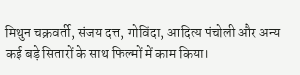मिथुन चक्रवर्ती, संजय दत्त, गोविंदा, आदित्य पंचोली और अन्य कई बड़े सितारों के साथ फिल्मों में काम किया।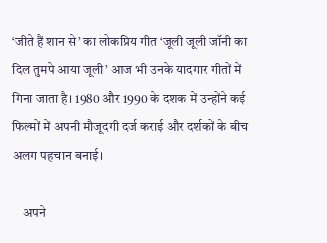‘जीते हैं शान से’ का लोकप्रिय गीत ‘जूली जूली जॉनी का दिल तुमपे आया जूली’ आज भी उनके यादगार गीतों में गिना जाता है। 1980 और 1990 के दशक में उन्होंने कई फिल्मों में अपनी मौजूदगी दर्ज कराई और दर्शकों के बीच अलग पहचान बनाई।

    अपने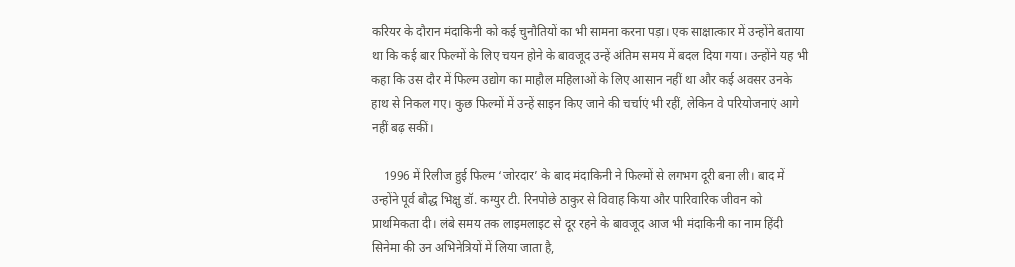करियर के दौरान मंदाकिनी को कई चुनौतियों का भी सामना करना पड़ा। एक साक्षात्कार में उन्होंने बताया था कि कई बार फिल्मों के लिए चयन होने के बावजूद उन्हें अंतिम समय में बदल दिया गया। उन्होंने यह भी कहा कि उस दौर में फिल्म उद्योग का माहौल महिलाओं के लिए आसान नहीं था और कई अवसर उनके हाथ से निकल गए। कुछ फिल्मों में उन्हें साइन किए जाने की चर्चाएं भी रहीं, लेकिन वे परियोजनाएं आगे नहीं बढ़ सकीं।

    1996 में रिलीज हुई फिल्म ‘जोरदार’ के बाद मंदाकिनी ने फिल्मों से लगभग दूरी बना ली। बाद में उन्होंने पूर्व बौद्ध भिक्षु डॉ. कग्युर टी. रिनपोछे ठाकुर से विवाह किया और पारिवारिक जीवन को प्राथमिकता दी। लंबे समय तक लाइमलाइट से दूर रहने के बावजूद आज भी मंदाकिनी का नाम हिंदी सिनेमा की उन अभिनेत्रियों में लिया जाता है,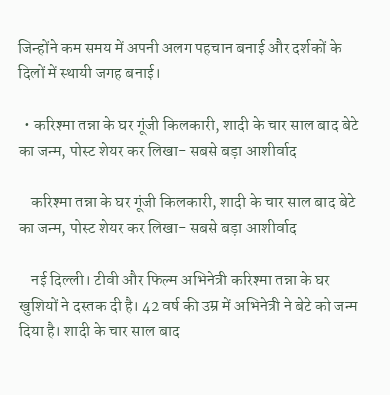जिन्होंने कम समय में अपनी अलग पहचान बनाई और दर्शकों के दिलों में स्थायी जगह बनाई।

  • करिश्मा तन्ना के घर गूंजी किलकारी, शादी के चार साल बाद बेटे का जन्म, पोस्ट शेयर कर लिखा- सबसे बड़ा आशीर्वाद

    करिश्मा तन्ना के घर गूंजी किलकारी, शादी के चार साल बाद बेटे का जन्म, पोस्ट शेयर कर लिखा- सबसे बड़ा आशीर्वाद

    नई दिल्ली। टीवी और फिल्म अभिनेत्री करिश्मा तन्ना के घर खुशियों ने दस्तक दी है। 42 वर्ष की उम्र में अभिनेत्री ने बेटे को जन्म दिया है। शादी के चार साल बाद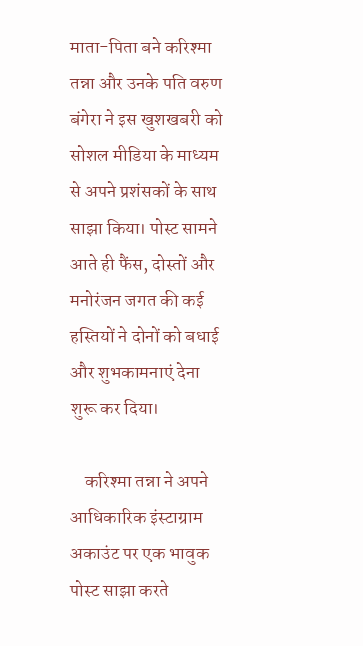माता-पिता बने करिश्मा तन्ना और उनके पति वरुण बंगेरा ने इस खुशखबरी को सोशल मीडिया के माध्यम से अपने प्रशंसकों के साथ साझा किया। पोस्ट सामने आते ही फैंस, दोस्तों और मनोरंजन जगत की कई हस्तियों ने दोनों को बधाई और शुभकामनाएं देना शुरू कर दिया।

    करिश्मा तन्ना ने अपने आधिकारिक इंस्टाग्राम अकाउंट पर एक भावुक पोस्ट साझा करते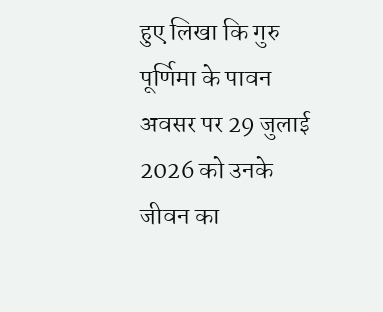हुए लिखा कि गुरु पूर्णिमा के पावन अवसर पर 29 जुलाई 2026 को उनके जीवन का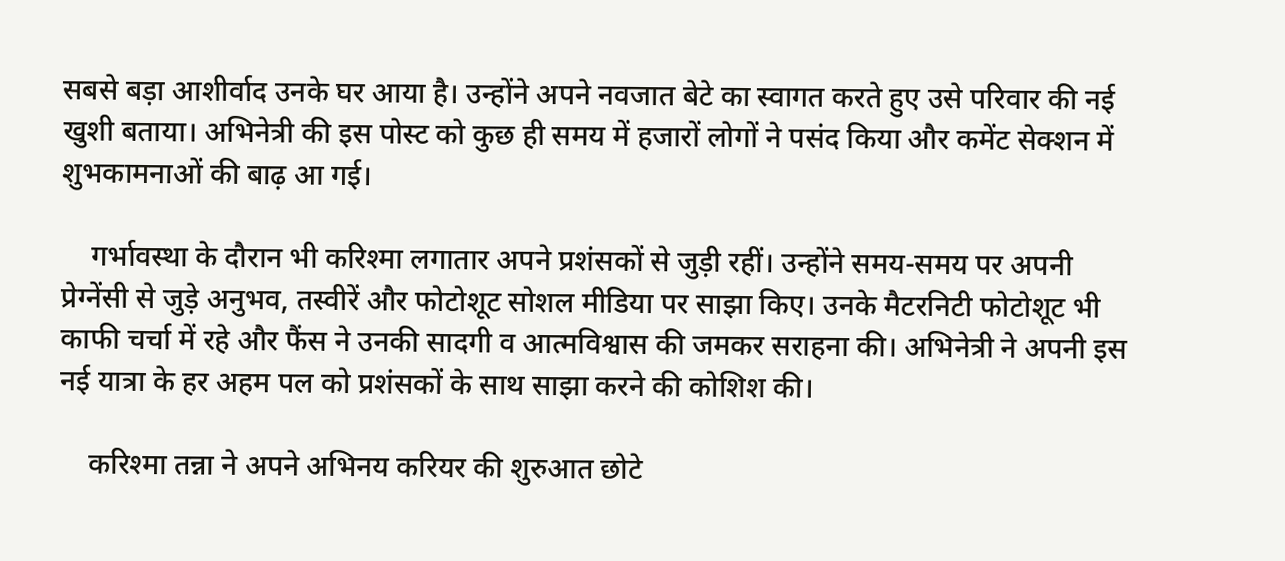सबसे बड़ा आशीर्वाद उनके घर आया है। उन्होंने अपने नवजात बेटे का स्वागत करते हुए उसे परिवार की नई खुशी बताया। अभिनेत्री की इस पोस्ट को कुछ ही समय में हजारों लोगों ने पसंद किया और कमेंट सेक्शन में शुभकामनाओं की बाढ़ आ गई।

    गर्भावस्था के दौरान भी करिश्मा लगातार अपने प्रशंसकों से जुड़ी रहीं। उन्होंने समय-समय पर अपनी प्रेग्नेंसी से जुड़े अनुभव, तस्वीरें और फोटोशूट सोशल मीडिया पर साझा किए। उनके मैटरनिटी फोटोशूट भी काफी चर्चा में रहे और फैंस ने उनकी सादगी व आत्मविश्वास की जमकर सराहना की। अभिनेत्री ने अपनी इस नई यात्रा के हर अहम पल को प्रशंसकों के साथ साझा करने की कोशिश की।

    करिश्मा तन्ना ने अपने अभिनय करियर की शुरुआत छोटे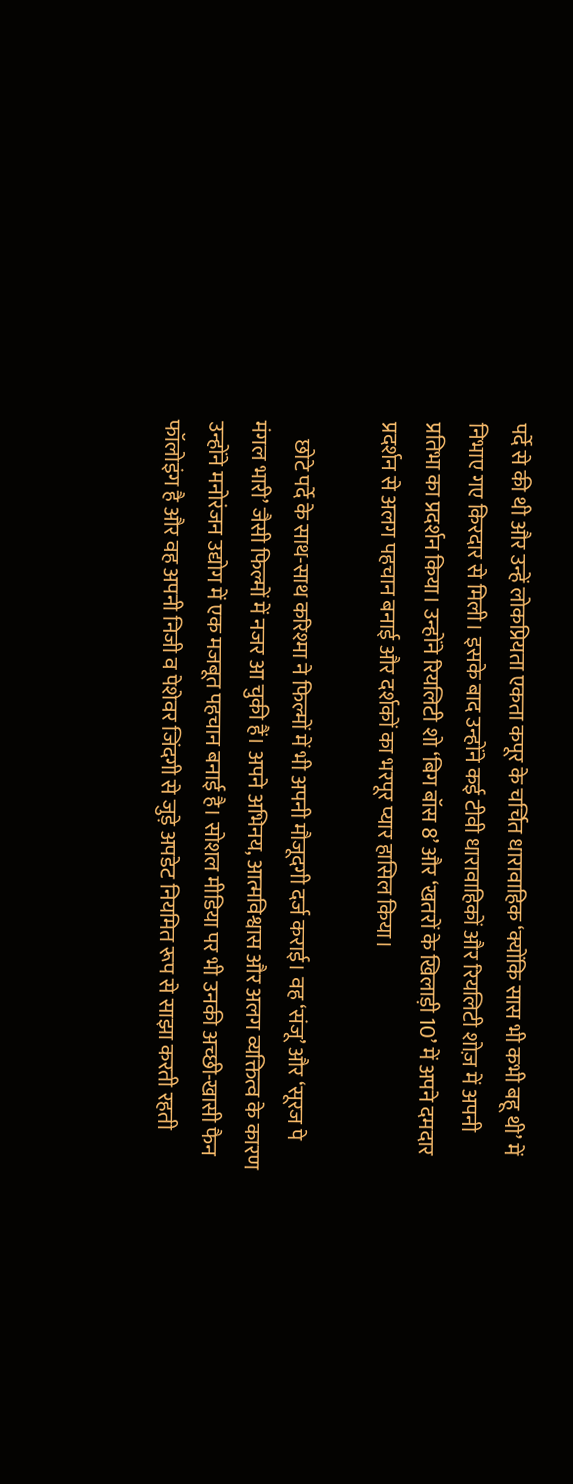पर्दे से की थी और उन्हें लोकप्रियता एकता कपूर के चर्चित धारावाहिक ‘क्योंकि सास भी कभी बहू थी’ में निभाए गए किरदार से मिली। इसके बाद उन्होंने कई टीवी धारावाहिकों और रियलिटी शोज़ में अपनी प्रतिभा का प्रदर्शन किया। उन्होंने रियलिटी शो ‘बिग बॉस 8’ और ‘खतरों के खिलाड़ी 10’ में अपने दमदार प्रदर्शन से अलग पहचान बनाई और दर्शकों का भरपूर प्यार हासिल किया।

    छोटे पर्दे के साथ-साथ करिश्मा ने फिल्मों में भी अपनी मौजूदगी दर्ज कराई। वह ‘संजू’ और ‘सूरज पे मंगल भारी’ जैसी फिल्मों में नजर आ चुकी हैं। अपने अभिनय, आत्मविश्वास और अलग व्यक्तित्व के कारण उन्होंने मनोरंजन उद्योग में एक मजबूत पहचान बनाई है। सोशल मीडिया पर भी उनकी अच्छी-खासी फैन फॉलोइंग है और वह अपनी निजी व पेशेवर जिंदगी से जुड़े अपडेट नियमित रूप से साझा करती रहती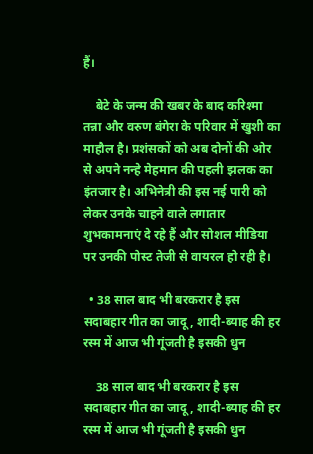हैं।

    बेटे के जन्म की खबर के बाद करिश्मा तन्ना और वरुण बंगेरा के परिवार में खुशी का माहौल है। प्रशंसकों को अब दोनों की ओर से अपने नन्हे मेहमान की पहली झलक का इंतजार है। अभिनेत्री की इस नई पारी को लेकर उनके चाहने वाले लगातार शुभकामनाएं दे रहे हैं और सोशल मीडिया पर उनकी पोस्ट तेजी से वायरल हो रही है।

  • 38 साल बाद भी बरकरार है इस सदाबहार गीत का जादू, शादी-ब्याह की हर रस्म में आज भी गूंजती है इसकी धुन

    38 साल बाद भी बरकरार है इस सदाबहार गीत का जादू, शादी-ब्याह की हर रस्म में आज भी गूंजती है इसकी धुन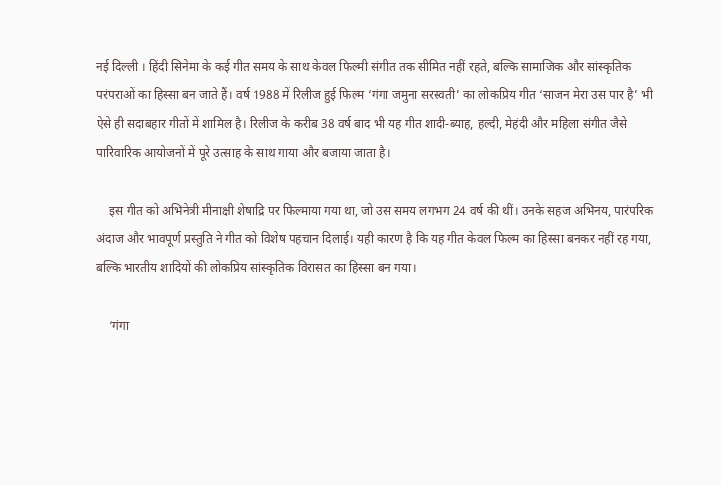नई दिल्ली । हिंदी सिनेमा के कई गीत समय के साथ केवल फिल्मी संगीत तक सीमित नहीं रहते, बल्कि सामाजिक और सांस्कृतिक परंपराओं का हिस्सा बन जाते हैं। वर्ष 1988 में रिलीज हुई फिल्म ‘गंगा जमुना सरस्वती’ का लोकप्रिय गीत ‘साजन मेरा उस पार है’ भी ऐसे ही सदाबहार गीतों में शामिल है। रिलीज के करीब 38 वर्ष बाद भी यह गीत शादी-ब्याह, हल्दी, मेहंदी और महिला संगीत जैसे पारिवारिक आयोजनों में पूरे उत्साह के साथ गाया और बजाया जाता है।

    इस गीत को अभिनेत्री मीनाक्षी शेषाद्रि पर फिल्माया गया था, जो उस समय लगभग 24 वर्ष की थीं। उनके सहज अभिनय, पारंपरिक अंदाज और भावपूर्ण प्रस्तुति ने गीत को विशेष पहचान दिलाई। यही कारण है कि यह गीत केवल फिल्म का हिस्सा बनकर नहीं रह गया, बल्कि भारतीय शादियों की लोकप्रिय सांस्कृतिक विरासत का हिस्सा बन गया।

    ‘गंगा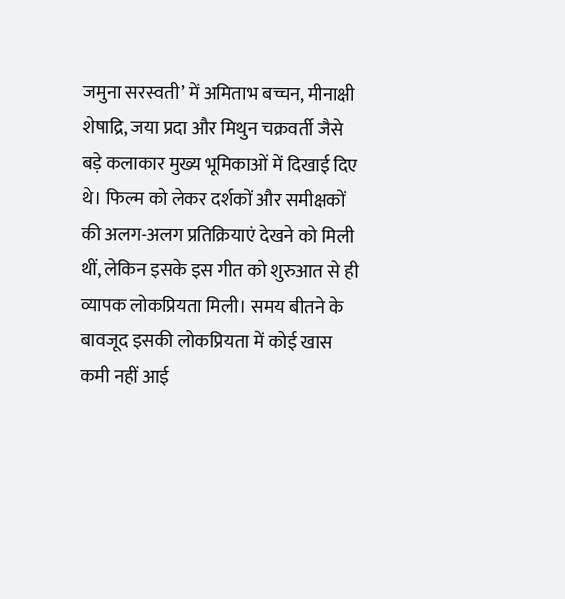जमुना सरस्वती’ में अमिताभ बच्चन, मीनाक्षी शेषाद्रि, जया प्रदा और मिथुन चक्रवर्ती जैसे बड़े कलाकार मुख्य भूमिकाओं में दिखाई दिए थे। फिल्म को लेकर दर्शकों और समीक्षकों की अलग-अलग प्रतिक्रियाएं देखने को मिली थीं, लेकिन इसके इस गीत को शुरुआत से ही व्यापक लोकप्रियता मिली। समय बीतने के बावजूद इसकी लोकप्रियता में कोई खास कमी नहीं आई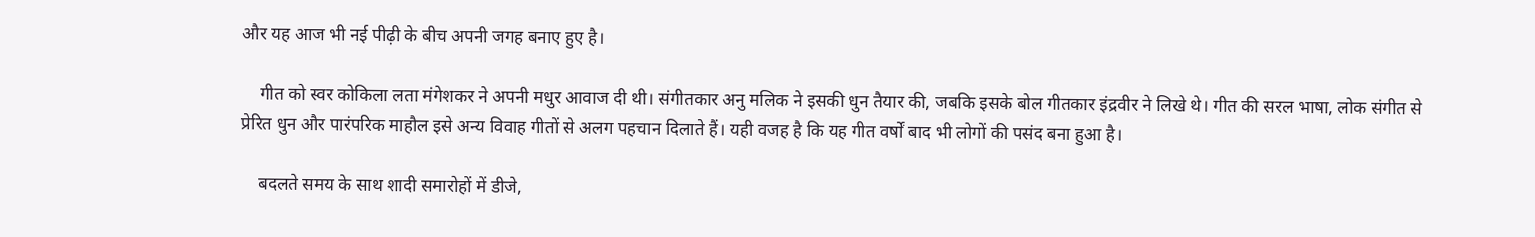और यह आज भी नई पीढ़ी के बीच अपनी जगह बनाए हुए है।

    गीत को स्वर कोकिला लता मंगेशकर ने अपनी मधुर आवाज दी थी। संगीतकार अनु मलिक ने इसकी धुन तैयार की, जबकि इसके बोल गीतकार इंद्रवीर ने लिखे थे। गीत की सरल भाषा, लोक संगीत से प्रेरित धुन और पारंपरिक माहौल इसे अन्य विवाह गीतों से अलग पहचान दिलाते हैं। यही वजह है कि यह गीत वर्षों बाद भी लोगों की पसंद बना हुआ है।

    बदलते समय के साथ शादी समारोहों में डीजे,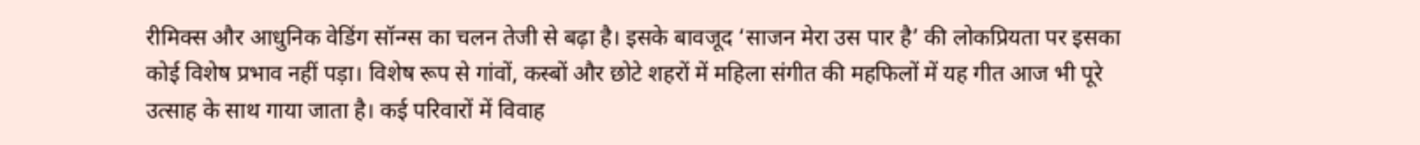रीमिक्स और आधुनिक वेडिंग सॉन्ग्स का चलन तेजी से बढ़ा है। इसके बावजूद ‘साजन मेरा उस पार है’ की लोकप्रियता पर इसका कोई विशेष प्रभाव नहीं पड़ा। विशेष रूप से गांवों, कस्बों और छोटे शहरों में महिला संगीत की महफिलों में यह गीत आज भी पूरे उत्साह के साथ गाया जाता है। कई परिवारों में विवाह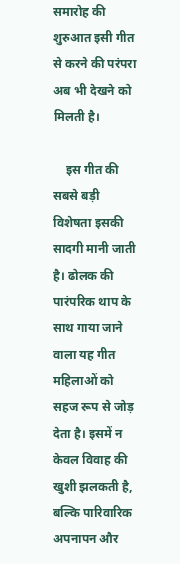समारोह की शुरुआत इसी गीत से करने की परंपरा अब भी देखने को मिलती है।

    इस गीत की सबसे बड़ी विशेषता इसकी सादगी मानी जाती है। ढोलक की पारंपरिक थाप के साथ गाया जाने वाला यह गीत महिलाओं को सहज रूप से जोड़ देता है। इसमें न केवल विवाह की खुशी झलकती है, बल्कि पारिवारिक अपनापन और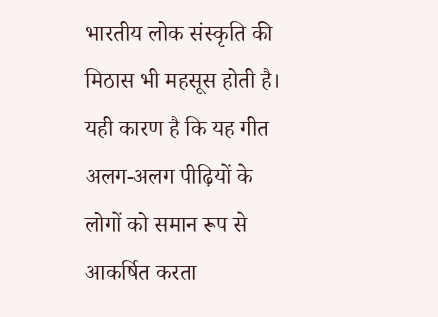भारतीय लोक संस्कृति की मिठास भी महसूस होती है। यही कारण है कि यह गीत अलग-अलग पीढ़ियों के लोगों को समान रूप से आकर्षित करता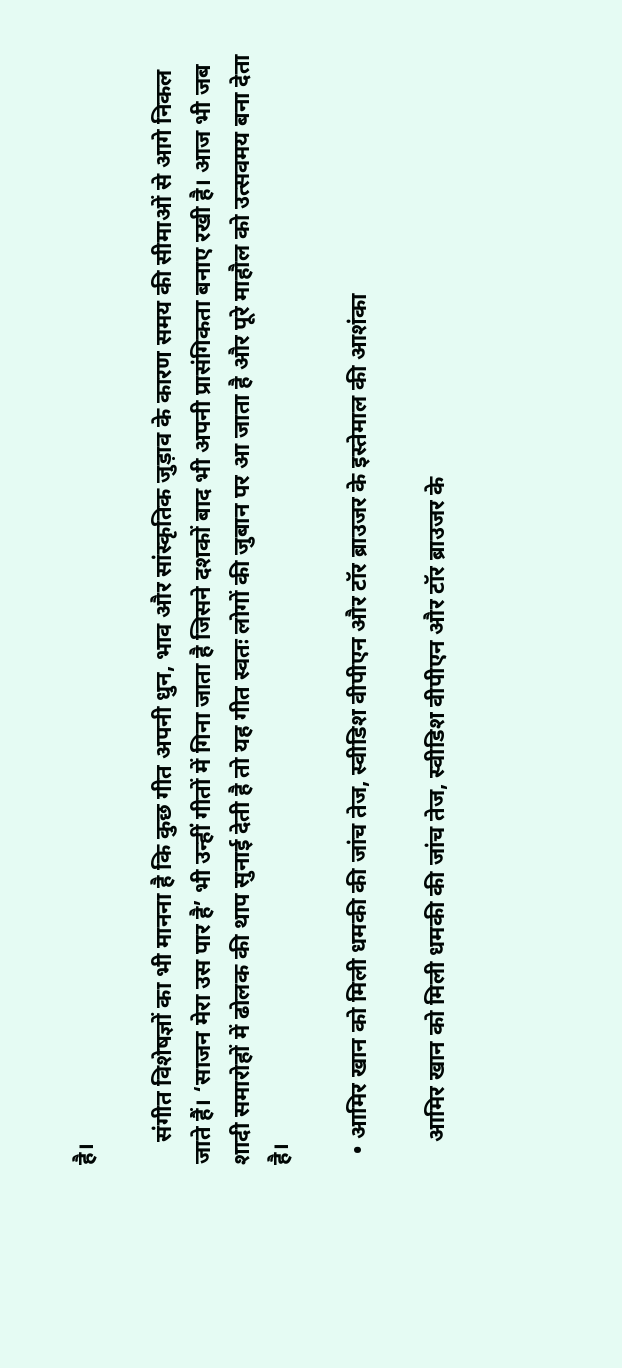है।

    संगीत विशेषज्ञों का भी मानना है कि कुछ गीत अपनी धुन, भाव और सांस्कृतिक जुड़ाव के कारण समय की सीमाओं से आगे निकल जाते हैं। ‘साजन मेरा उस पार है’ भी उन्हीं गीतों में गिना जाता है जिसने दशकों बाद भी अपनी प्रासंगिकता बनाए रखी है। आज भी जब शादी समारोहों में ढोलक की थाप सुनाई देती है तो यह गीत स्वतः लोगों की जुबान पर आ जाता है और पूरे माहौल को उत्सवमय बना देता है।

  • आमिर खान को मिली धमकी की जांच तेज, स्वीडिश वीपीएन और टॉर ब्राउजर के इस्तेमाल की आशंका

    आमिर खान को मिली धमकी की जांच तेज, स्वीडिश वीपीएन और टॉर ब्राउजर के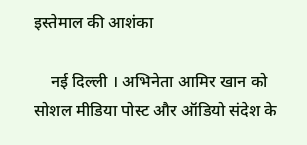इस्तेमाल की आशंका

    नई दिल्ली । अभिनेता आमिर खान को सोशल मीडिया पोस्ट और ऑडियो संदेश के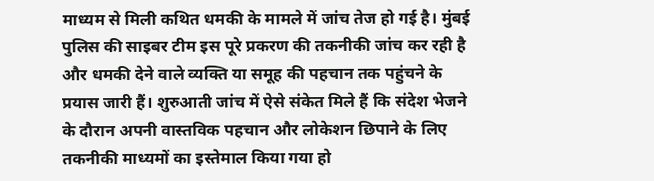माध्यम से मिली कथित धमकी के मामले में जांच तेज हो गई है। मुंबई पुलिस की साइबर टीम इस पूरे प्रकरण की तकनीकी जांच कर रही है और धमकी देने वाले व्यक्ति या समूह की पहचान तक पहुंचने के प्रयास जारी हैं। शुरुआती जांच में ऐसे संकेत मिले हैं कि संदेश भेजने के दौरान अपनी वास्तविक पहचान और लोकेशन छिपाने के लिए तकनीकी माध्यमों का इस्तेमाल किया गया हो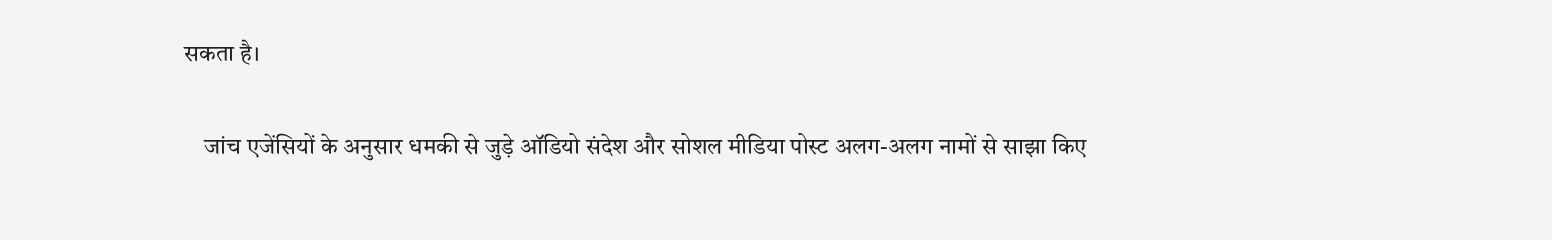सकता है।

    जांच एजेंसियों के अनुसार धमकी से जुड़े ऑडियो संदेश और सोशल मीडिया पोस्ट अलग-अलग नामों से साझा किए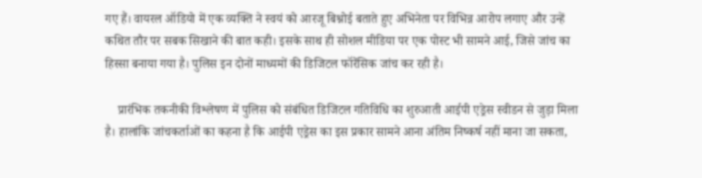गए हैं। वायरल ऑडियो में एक व्यक्ति ने स्वयं को आरजू बिश्नोई बताते हुए अभिनेता पर विभिन्न आरोप लगाए और उन्हें कथित तौर पर सबक सिखाने की बात कही। इसके साथ ही सोशल मीडिया पर एक पोस्ट भी सामने आई, जिसे जांच का हिस्सा बनाया गया है। पुलिस इन दोनों माध्यमों की डिजिटल फॉरेंसिक जांच कर रही है।

    प्रारंभिक तकनीकी विश्लेषण में पुलिस को संबंधित डिजिटल गतिविधि का शुरुआती आईपी एड्रेस स्वीडन से जुड़ा मिला है। हालांकि जांचकर्ताओं का कहना है कि आईपी एड्रेस का इस प्रकार सामने आना अंतिम निष्कर्ष नहीं माना जा सकता,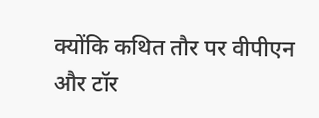क्योंकि कथित तौर पर वीपीएन और टॉर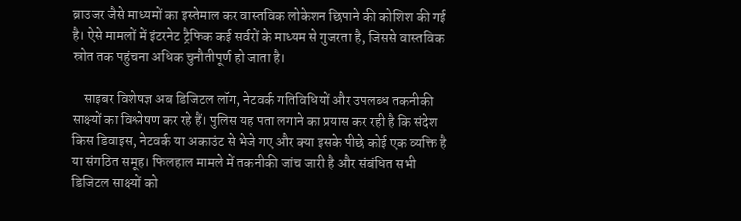ब्राउजर जैसे माध्यमों का इस्तेमाल कर वास्तविक लोकेशन छिपाने की कोशिश की गई है। ऐसे मामलों में इंटरनेट ट्रैफिक कई सर्वरों के माध्यम से गुजरता है, जिससे वास्तविक स्रोत तक पहुंचना अधिक चुनौतीपूर्ण हो जाता है।

    साइबर विशेषज्ञ अब डिजिटल लॉग, नेटवर्क गतिविधियों और उपलब्ध तकनीकी साक्ष्यों का विश्लेषण कर रहे हैं। पुलिस यह पता लगाने का प्रयास कर रही है कि संदेश किस डिवाइस, नेटवर्क या अकाउंट से भेजे गए और क्या इसके पीछे कोई एक व्यक्ति है या संगठित समूह। फिलहाल मामले में तकनीकी जांच जारी है और संबंधित सभी डिजिटल साक्ष्यों को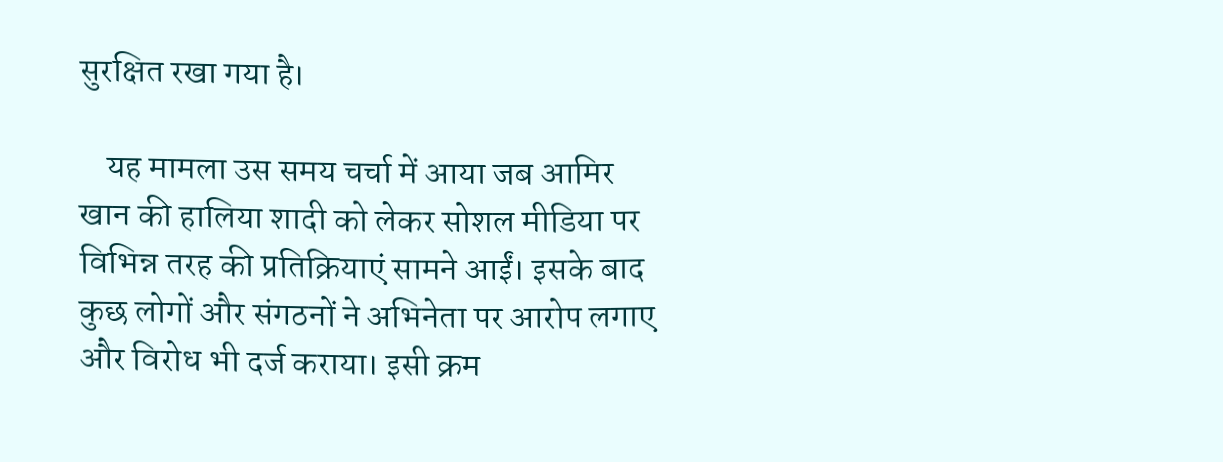सुरक्षित रखा गया है।

    यह मामला उस समय चर्चा में आया जब आमिर खान की हालिया शादी को लेकर सोशल मीडिया पर विभिन्न तरह की प्रतिक्रियाएं सामने आईं। इसके बाद कुछ लोगों और संगठनों ने अभिनेता पर आरोप लगाए और विरोध भी दर्ज कराया। इसी क्रम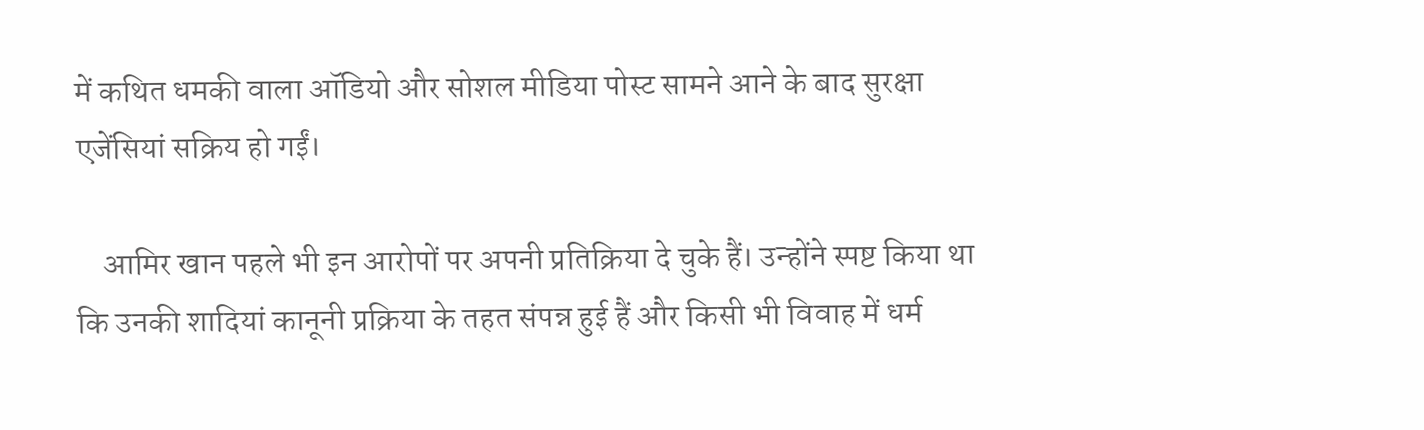में कथित धमकी वाला ऑडियो और सोशल मीडिया पोस्ट सामने आने के बाद सुरक्षा एजेंसियां सक्रिय हो गईं।

    आमिर खान पहले भी इन आरोपों पर अपनी प्रतिक्रिया दे चुके हैं। उन्होंने स्पष्ट किया था कि उनकी शादियां कानूनी प्रक्रिया के तहत संपन्न हुई हैं और किसी भी विवाह में धर्म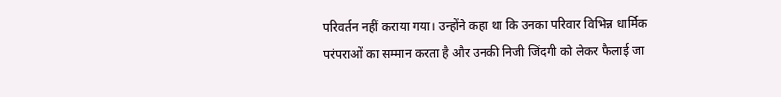परिवर्तन नहीं कराया गया। उन्होंने कहा था कि उनका परिवार विभिन्न धार्मिक परंपराओं का सम्मान करता है और उनकी निजी जिंदगी को लेकर फैलाई जा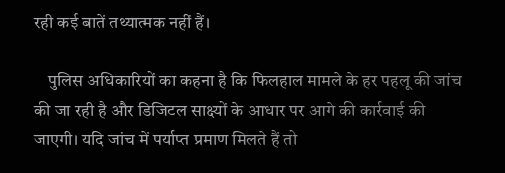रही कई बातें तथ्यात्मक नहीं हैं।

    पुलिस अधिकारियों का कहना है कि फिलहाल मामले के हर पहलू की जांच की जा रही है और डिजिटल साक्ष्यों के आधार पर आगे की कार्रवाई की जाएगी। यदि जांच में पर्याप्त प्रमाण मिलते हैं तो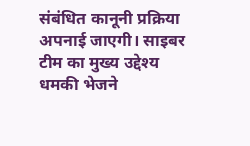संबंधित कानूनी प्रक्रिया अपनाई जाएगी। साइबर टीम का मुख्य उद्देश्य धमकी भेजने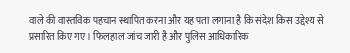वाले की वास्तविक पहचान स्थापित करना और यह पता लगाना है कि संदेश किस उद्देश्य से प्रसारित किए गए। फिलहाल जांच जारी है और पुलिस आधिकारिक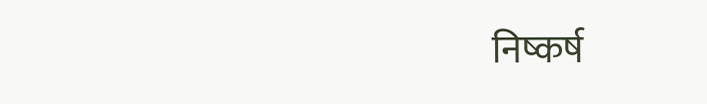निष्कर्ष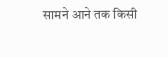सामने आने तक किसी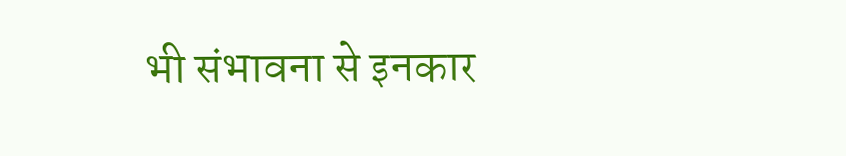भी संभावना से इनकार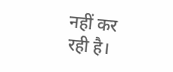नहीं कर रही है।